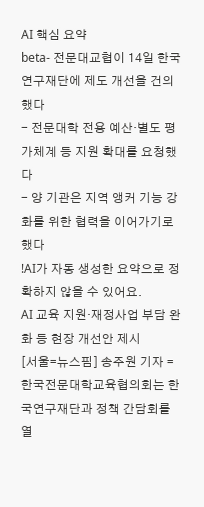AI 핵심 요약
beta- 전문대교협이 14일 한국연구재단에 제도 개선을 건의했다
- 전문대학 전용 예산·별도 평가체계 등 지원 확대를 요청했다
- 양 기관은 지역 앵커 기능 강화를 위한 협력을 이어가기로 했다
!AI가 자동 생성한 요약으로 정확하지 않을 수 있어요.
AI 교육 지원·재정사업 부담 완화 등 현장 개선안 제시
[서울=뉴스핌] 송주원 기자 = 한국전문대학교육협의회는 한국연구재단과 정책 간담회를 열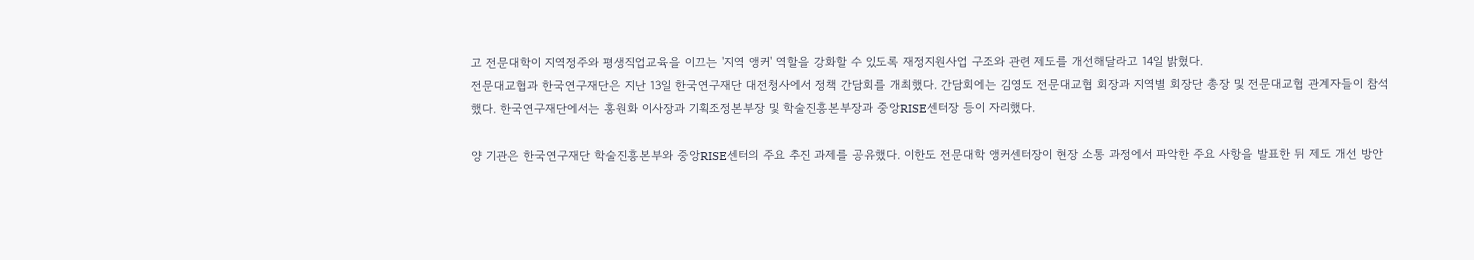고 전문대학이 지역정주와 평생직업교육을 이끄는 '지역 앵커' 역할을 강화할 수 있도록 재정지원사업 구조와 관련 제도를 개선해달라고 14일 밝혔다.
전문대교협과 한국연구재단은 지난 13일 한국연구재단 대전청사에서 정책 간담회를 개최했다. 간담회에는 김영도 전문대교협 회장과 지역별 회장단 총장 및 전문대교협 관계자들이 참석했다. 한국연구재단에서는 홍원화 이사장과 기획조정본부장 및 학술진흥본부장과 중앙RISE센터장 등이 자리했다.

양 기관은 한국연구재단 학술진흥본부와 중앙RISE센터의 주요 추진 과제를 공유했다. 이한도 전문대학 앵커센터장이 현장 소통 과정에서 파악한 주요 사항을 발표한 뒤 제도 개선 방안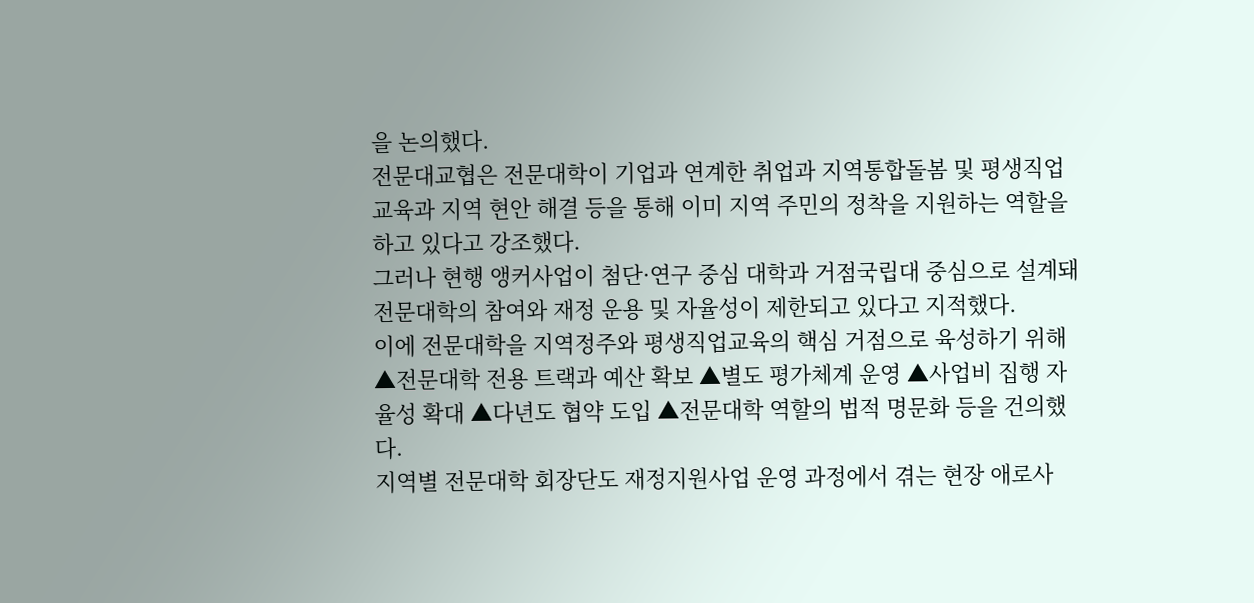을 논의했다.
전문대교협은 전문대학이 기업과 연계한 취업과 지역통합돌봄 및 평생직업교육과 지역 현안 해결 등을 통해 이미 지역 주민의 정착을 지원하는 역할을 하고 있다고 강조했다.
그러나 현행 앵커사업이 첨단·연구 중심 대학과 거점국립대 중심으로 설계돼 전문대학의 참여와 재정 운용 및 자율성이 제한되고 있다고 지적했다.
이에 전문대학을 지역정주와 평생직업교육의 핵심 거점으로 육성하기 위해 ▲전문대학 전용 트랙과 예산 확보 ▲별도 평가체계 운영 ▲사업비 집행 자율성 확대 ▲다년도 협약 도입 ▲전문대학 역할의 법적 명문화 등을 건의했다.
지역별 전문대학 회장단도 재정지원사업 운영 과정에서 겪는 현장 애로사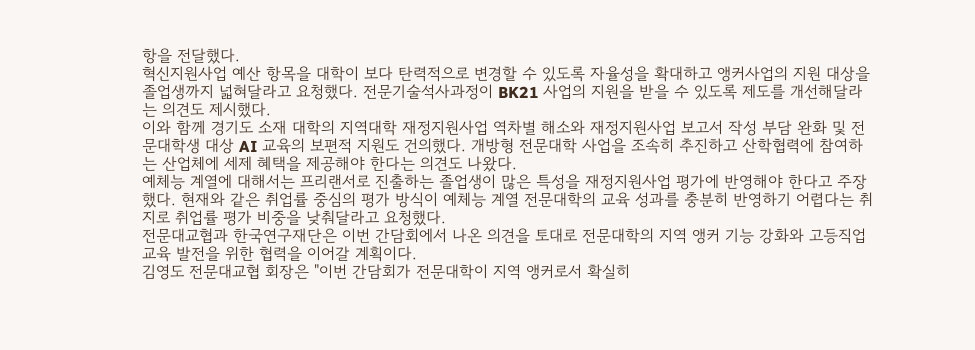항을 전달했다.
혁신지원사업 예산 항목을 대학이 보다 탄력적으로 변경할 수 있도록 자율성을 확대하고 앵커사업의 지원 대상을 졸업생까지 넓혀달라고 요청했다. 전문기술석사과정이 BK21 사업의 지원을 받을 수 있도록 제도를 개선해달라는 의견도 제시했다.
이와 함께 경기도 소재 대학의 지역대학 재정지원사업 역차별 해소와 재정지원사업 보고서 작성 부담 완화 및 전문대학생 대상 AI 교육의 보편적 지원도 건의했다. 개방형 전문대학 사업을 조속히 추진하고 산학협력에 참여하는 산업체에 세제 혜택을 제공해야 한다는 의견도 나왔다.
예체능 계열에 대해서는 프리랜서로 진출하는 졸업생이 많은 특성을 재정지원사업 평가에 반영해야 한다고 주장했다. 현재와 같은 취업률 중심의 평가 방식이 예체능 계열 전문대학의 교육 성과를 충분히 반영하기 어렵다는 취지로 취업률 평가 비중을 낮춰달라고 요청했다.
전문대교협과 한국연구재단은 이번 간담회에서 나온 의견을 토대로 전문대학의 지역 앵커 기능 강화와 고등직업교육 발전을 위한 협력을 이어갈 계획이다.
김영도 전문대교협 회장은 "이번 간담회가 전문대학이 지역 앵커로서 확실히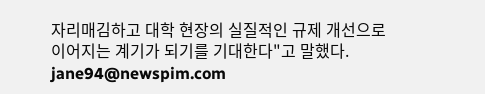자리매김하고 대학 현장의 실질적인 규제 개선으로 이어지는 계기가 되기를 기대한다"고 말했다.
jane94@newspim.com